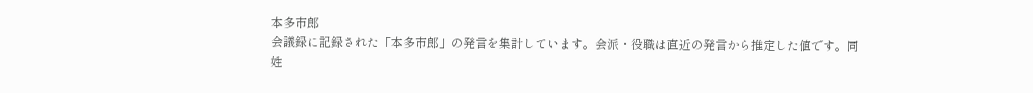本多市郎
会議録に記録された「本多市郎」の発言を集計しています。会派・役職は直近の発言から推定した値です。同姓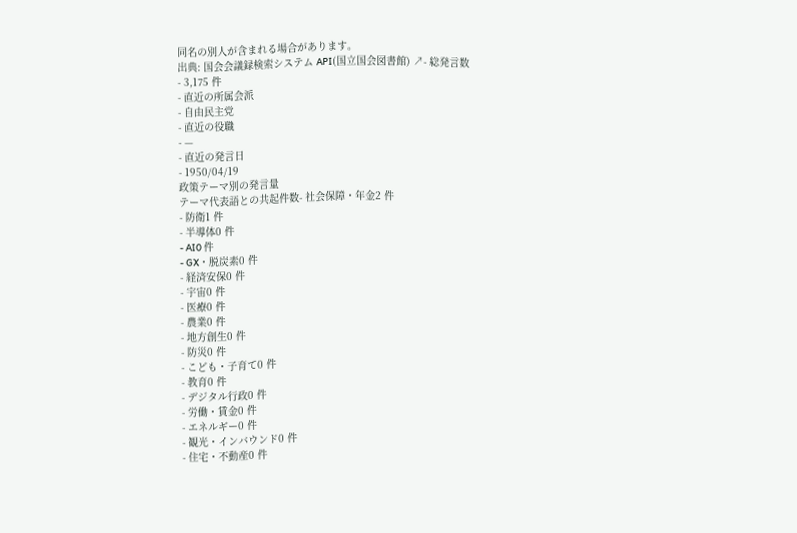同名の別人が含まれる場合があります。
出典: 国会会議録検索システム API(国立国会図書館) ↗- 総発言数
- 3,175 件
- 直近の所属会派
- 自由民主党
- 直近の役職
- —
- 直近の発言日
- 1950/04/19
政策テーマ別の発言量
テーマ代表語との共起件数- 社会保障・年金2 件
- 防衛1 件
- 半導体0 件
- AI0 件
- GX・脱炭素0 件
- 経済安保0 件
- 宇宙0 件
- 医療0 件
- 農業0 件
- 地方創生0 件
- 防災0 件
- こども・子育て0 件
- 教育0 件
- デジタル行政0 件
- 労働・賃金0 件
- エネルギー0 件
- 観光・インバウンド0 件
- 住宅・不動産0 件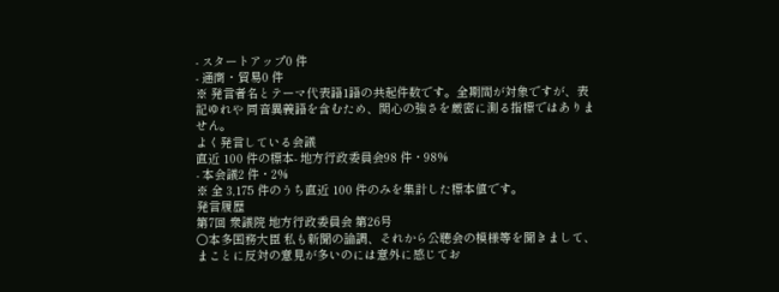- スタートアップ0 件
- 通商・貿易0 件
※ 発言者名とテーマ代表語1語の共起件数です。全期間が対象ですが、表記ゆれや 同音異義語を含むため、関心の強さを厳密に測る指標ではありません。
よく発言している会議
直近 100 件の標本- 地方行政委員会98 件・98%
- 本会議2 件・2%
※ 全 3,175 件のうち直近 100 件のみを集計した標本値です。
発言履歴
第7回 衆議院 地方行政委員会 第26号
○本多国務大臣 私も新聞の論調、それから公聴会の模様等を聞きまして、まことに反対の意見が多いのには意外に感じてお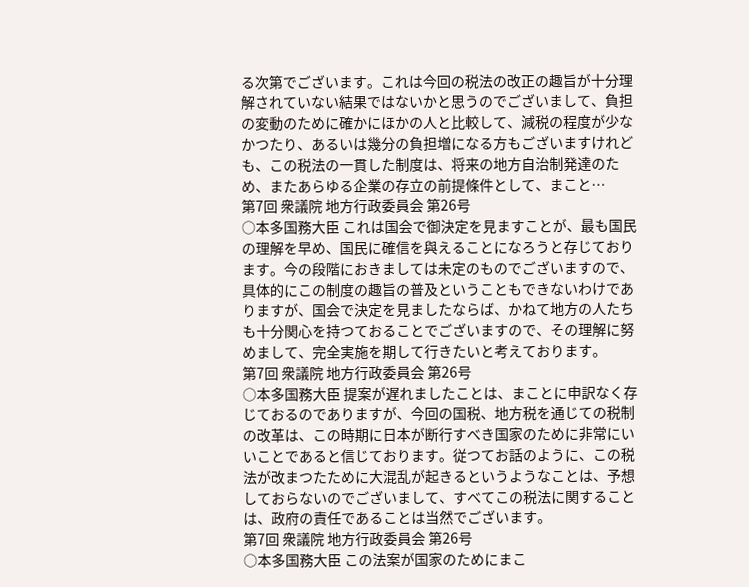る次第でございます。これは今回の税法の改正の趣旨が十分理解されていない結果ではないかと思うのでございまして、負担の変動のために確かにほかの人と比較して、減税の程度が少なかつたり、あるいは幾分の負担増になる方もございますけれども、この税法の一貫した制度は、将来の地方自治制発達のため、またあらゆる企業の存立の前提條件として、まこと…
第7回 衆議院 地方行政委員会 第26号
○本多国務大臣 これは国会で御決定を見ますことが、最も国民の理解を早め、国民に確信を與えることになろうと存じております。今の段階におきましては未定のものでございますので、具体的にこの制度の趣旨の普及ということもできないわけでありますが、国会で決定を見ましたならば、かねて地方の人たちも十分関心を持つておることでございますので、その理解に努めまして、完全実施を期して行きたいと考えております。
第7回 衆議院 地方行政委員会 第26号
○本多国務大臣 提案が遅れましたことは、まことに申訳なく存じておるのでありますが、今回の国税、地方税を通じての税制の改革は、この時期に日本が断行すべき国家のために非常にいいことであると信じております。従つてお話のように、この税法が改まつたために大混乱が起きるというようなことは、予想しておらないのでございまして、すべてこの税法に関することは、政府の責任であることは当然でございます。
第7回 衆議院 地方行政委員会 第26号
○本多国務大臣 この法案が国家のためにまこ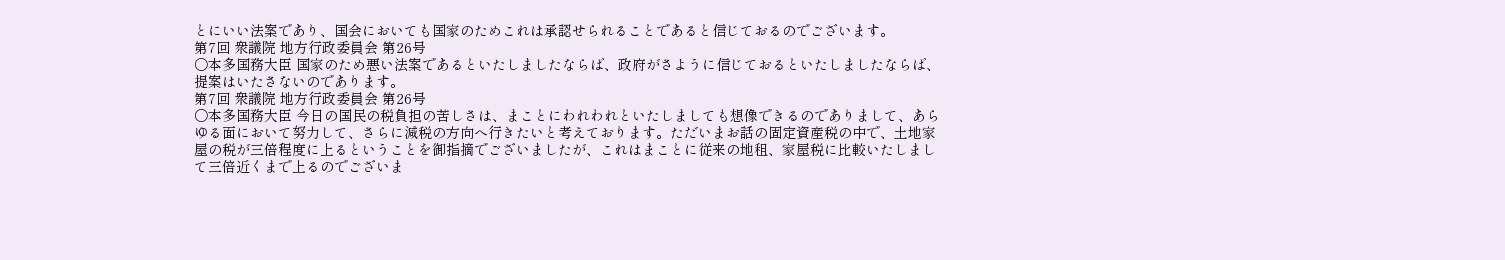とにいい法案であり、国会においても国家のためこれは承認せられることであると信じておるのでございます。
第7回 衆議院 地方行政委員会 第26号
○本多国務大臣 国家のため悪い法案であるといたしましたならば、政府がさように信じておるといたしましたならば、提案はいたさないのであります。
第7回 衆議院 地方行政委員会 第26号
○本多国務大臣 今日の国民の税負担の苦しさは、まことにわれわれといたしましても想像できるのでありまして、あらゆる面において努力して、さらに減税の方向へ行きたいと考えております。ただいまお話の固定資産税の中で、土地家屋の税が三倍程度に上るということを御指摘でございましたが、これはまことに従来の地租、家屋税に比較いたしまして三倍近くまで上るのでございま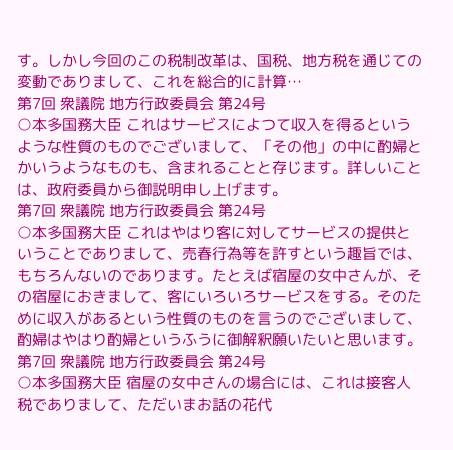す。しかし今回のこの税制改革は、国税、地方税を通じての変動でありまして、これを総合的に計算…
第7回 衆議院 地方行政委員会 第24号
○本多国務大臣 これはサービスによつて収入を得るというような性質のものでございまして、「その他」の中に酌婦とかいうようなものも、含まれることと存じます。詳しいことは、政府委員から御説明申し上げます。
第7回 衆議院 地方行政委員会 第24号
○本多国務大臣 これはやはり客に対してサービスの提供ということでありまして、売春行為等を許すという趣旨では、もちろんないのであります。たとえば宿屋の女中さんが、その宿屋におきまして、客にいろいろサービスをする。そのために収入があるという性質のものを言うのでございまして、酌婦はやはり酌婦というふうに御解釈願いたいと思います。
第7回 衆議院 地方行政委員会 第24号
○本多国務大臣 宿屋の女中さんの場合には、これは接客人税でありまして、ただいまお話の花代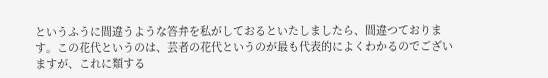というふうに間違うような答弁を私がしておるといたしましたら、間違つております。この花代というのは、芸者の花代というのが最も代表的によくわかるのでございますが、これに類する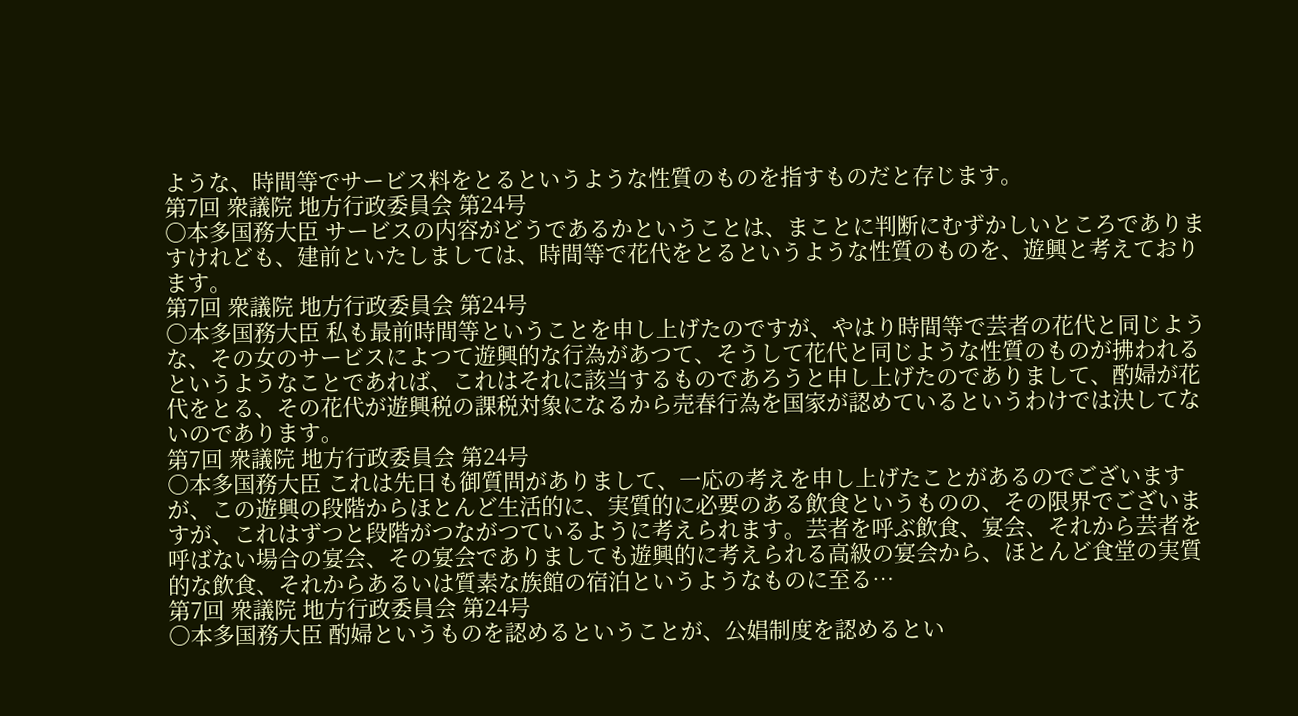ような、時間等でサービス料をとるというような性質のものを指すものだと存じます。
第7回 衆議院 地方行政委員会 第24号
○本多国務大臣 サービスの内容がどうであるかということは、まことに判断にむずかしいところでありますけれども、建前といたしましては、時間等で花代をとるというような性質のものを、遊興と考えております。
第7回 衆議院 地方行政委員会 第24号
○本多国務大臣 私も最前時間等ということを申し上げたのですが、やはり時間等で芸者の花代と同じような、その女のサービスによつて遊興的な行為があつて、そうして花代と同じような性質のものが拂われるというようなことであれば、これはそれに該当するものであろうと申し上げたのでありまして、酌婦が花代をとる、その花代が遊興税の課税対象になるから売春行為を国家が認めているというわけでは決してないのであります。
第7回 衆議院 地方行政委員会 第24号
○本多国務大臣 これは先日も御質問がありまして、一応の考えを申し上げたことがあるのでございますが、この遊興の段階からほとんど生活的に、実質的に必要のある飲食というものの、その限界でございますが、これはずつと段階がつながつているように考えられます。芸者を呼ぶ飲食、宴会、それから芸者を呼ばない場合の宴会、その宴会でありましても遊興的に考えられる高級の宴会から、ほとんど食堂の実質的な飲食、それからあるいは質素な族館の宿泊というようなものに至る…
第7回 衆議院 地方行政委員会 第24号
○本多国務大臣 酌婦というものを認めるということが、公娼制度を認めるとい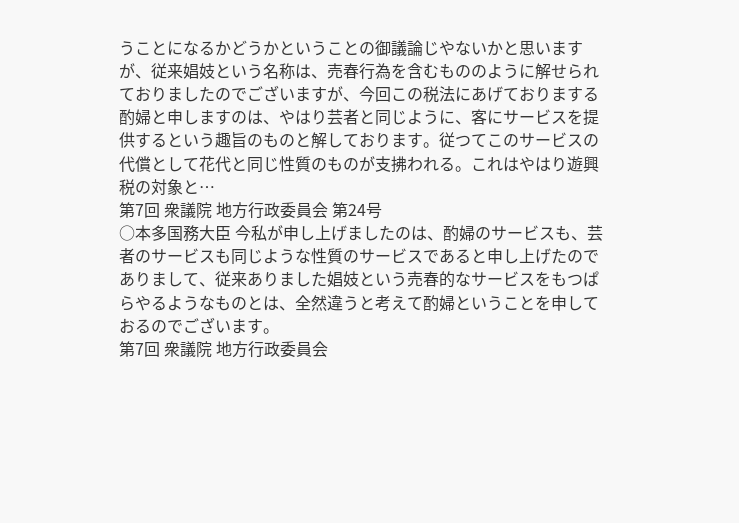うことになるかどうかということの御議論じやないかと思いますが、従来娼妓という名称は、売春行為を含むもののように解せられておりましたのでございますが、今回この税法にあげておりまする酌婦と申しますのは、やはり芸者と同じように、客にサービスを提供するという趣旨のものと解しております。従つてこのサービスの代償として花代と同じ性質のものが支拂われる。これはやはり遊興税の対象と…
第7回 衆議院 地方行政委員会 第24号
○本多国務大臣 今私が申し上げましたのは、酌婦のサービスも、芸者のサービスも同じような性質のサービスであると申し上げたのでありまして、従来ありました娼妓という売春的なサービスをもつぱらやるようなものとは、全然違うと考えて酌婦ということを申しておるのでございます。
第7回 衆議院 地方行政委員会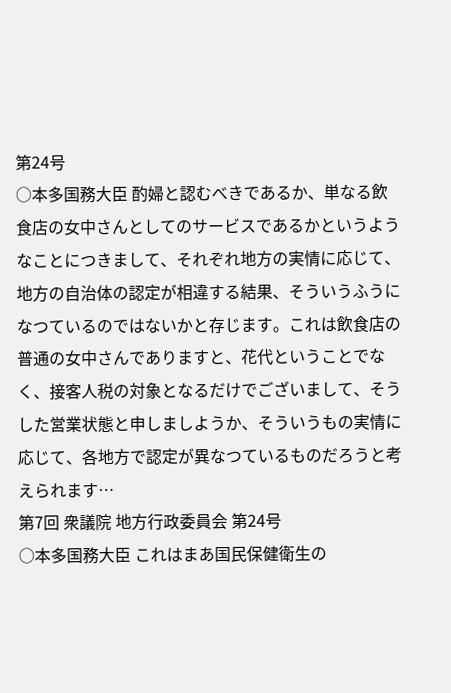第24号
○本多国務大臣 酌婦と認むべきであるか、単なる飲食店の女中さんとしてのサービスであるかというようなことにつきまして、それぞれ地方の実情に応じて、地方の自治体の認定が相違する結果、そういうふうになつているのではないかと存じます。これは飲食店の普通の女中さんでありますと、花代ということでなく、接客人税の対象となるだけでございまして、そうした営業状態と申しましようか、そういうもの実情に応じて、各地方で認定が異なつているものだろうと考えられます…
第7回 衆議院 地方行政委員会 第24号
○本多国務大臣 これはまあ国民保健衛生の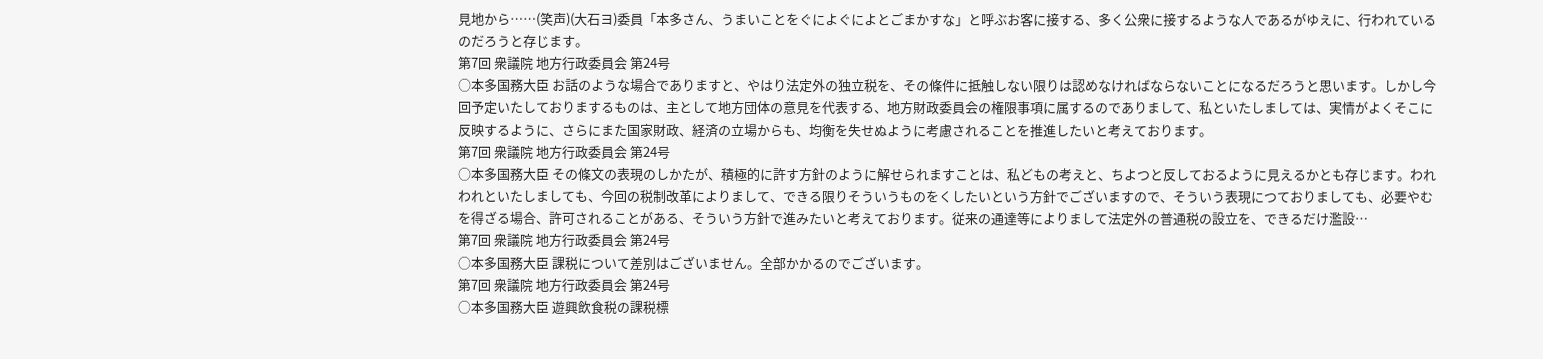見地から……(笑声)(大石ヨ)委員「本多さん、うまいことをぐによぐによとごまかすな」と呼ぶお客に接する、多く公衆に接するような人であるがゆえに、行われているのだろうと存じます。
第7回 衆議院 地方行政委員会 第24号
○本多国務大臣 お話のような場合でありますと、やはり法定外の独立税を、その條件に抵触しない限りは認めなければならないことになるだろうと思います。しかし今回予定いたしておりまするものは、主として地方団体の意見を代表する、地方財政委員会の権限事項に属するのでありまして、私といたしましては、実情がよくそこに反映するように、さらにまた国家財政、経済の立場からも、均衡を失せぬように考慮されることを推進したいと考えております。
第7回 衆議院 地方行政委員会 第24号
○本多国務大臣 その條文の表現のしかたが、積極的に許す方針のように解せられますことは、私どもの考えと、ちよつと反しておるように見えるかとも存じます。われわれといたしましても、今回の税制改革によりまして、できる限りそういうものをくしたいという方針でございますので、そういう表現につておりましても、必要やむを得ざる場合、許可されることがある、そういう方針で進みたいと考えております。従来の通達等によりまして法定外の普通税の設立を、できるだけ濫設…
第7回 衆議院 地方行政委員会 第24号
○本多国務大臣 課税について差別はございません。全部かかるのでございます。
第7回 衆議院 地方行政委員会 第24号
○本多国務大臣 遊興飲食税の課税標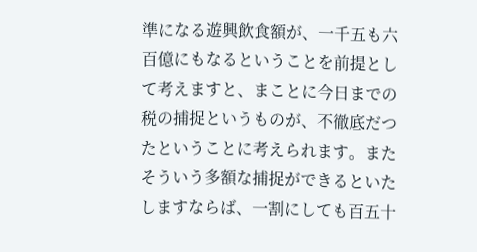準になる遊興飲食額が、一千五も六百億にもなるということを前提として考えますと、まことに今日までの税の捕捉というものが、不徹底だつたということに考えられます。またそういう多額な捕捉ができるといたしますならば、一割にしても百五十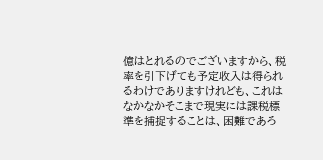億はとれるのでございますから、税率を引下げても予定收入は得られるわけでありますけれども、これはなかなかそこまで現実には課税標準を捕捉することは、困難であろ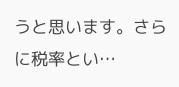うと思います。さらに税率とい…